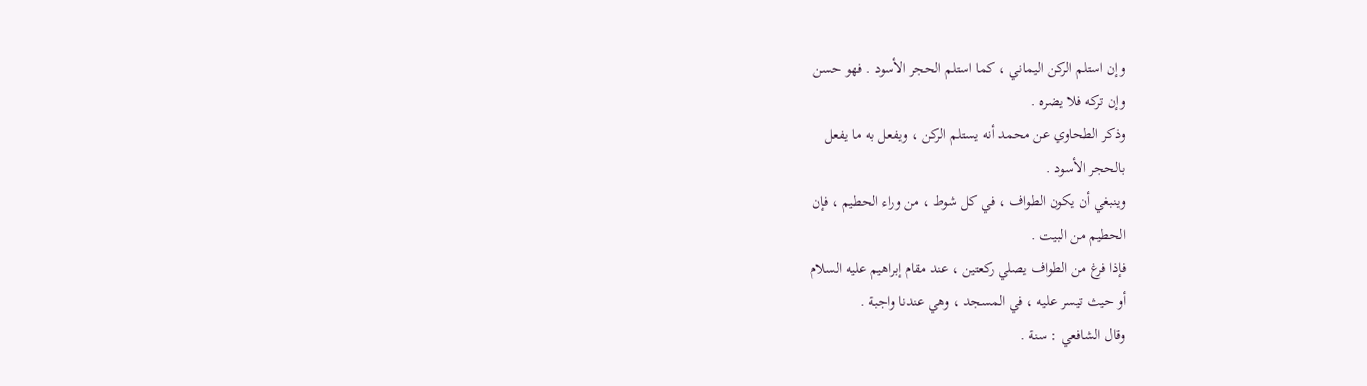وإن استلم الركن اليماني ، كما استلم الحجر الأسود . فهو حسن
وإن تركه فلا يضره .
وذكر الطحاوي عن محمد أنه يستلم الركن ، ويفعل به ما يفعل
بالحجر الأسود .
وينبغي أن يكون الطواف ، في كل شوط ، من وراء الحطيم ، فإن
الحطيم من البيت .
فإذا فرغ من الطواف يصلي ركعتين ، عند مقام إبراهيم عليه السلام
أو حيث تيسر عليه ، في المسجد ، وهي عندنا واجبة .
وقال الشافعي : سنة .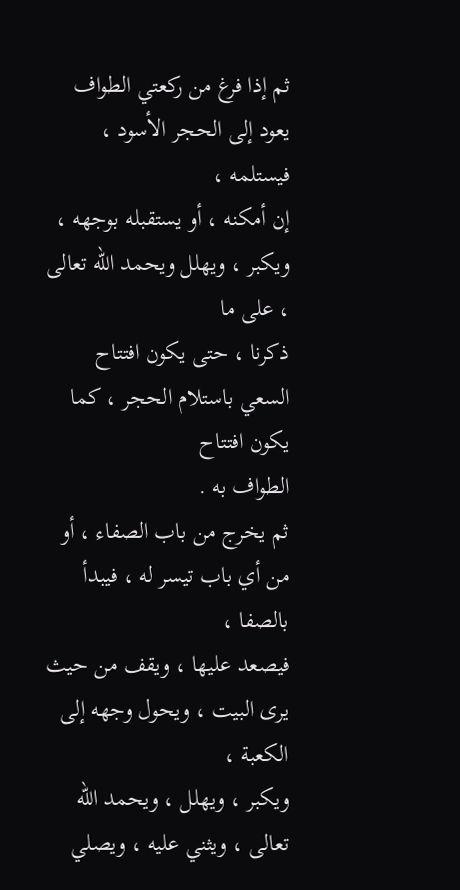ثم إذا فرغ من ركعتي الطواف يعود إلى الحجر الأسود ، فيستلمه ،
إن أمكنه ، أو يستقبله بوجهه ، ويكبر ، ويهلل ويحمد الله تعالى ، على ما
ذكرنا ، حتى يكون افتتاح السعي باستلام الحجر ، كما يكون افتتاح
الطواف به .
ثم يخرج من باب الصفاء ، أو من أي باب تيسر له ، فيبدأ بالصفا ،
فيصعد عليها ، ويقف من حيث يرى البيت ، ويحول وجهه إلى الكعبة ،
ويكبر ، ويهلل ، ويحمد الله تعالى ، ويثني عليه ، ويصلي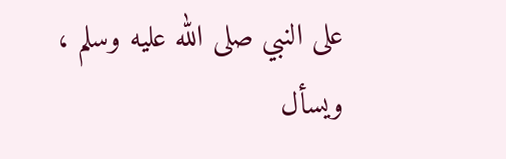على النبي صلى الله عليه وسلم ،
ويسأل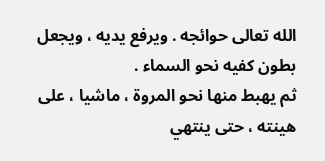الله تعالى حوائجه . ويرفع يديه ، ويجعل بطون كفيه نحو السماء .
ثم يهبط منها نحو المروة ، ماشيا ، على هينته ، حتى ينتهي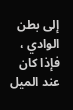إلى بطن
الوادي ، فإذا كان عند الميل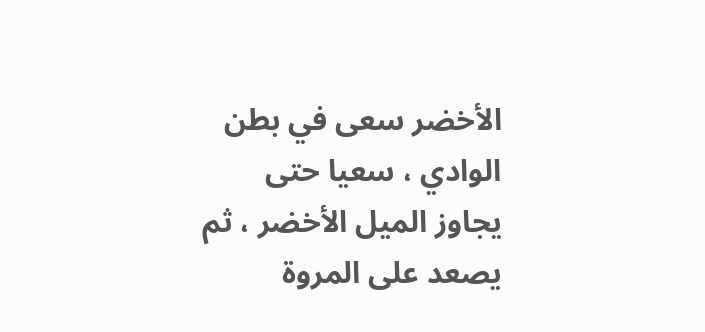الأخضر سعى في بطن الوادي ، سعيا حتى
يجاوز الميل الأخضر ، ثم يصعد على المروة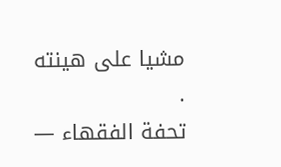مشيا على هينته .
تحفة الفقهاء —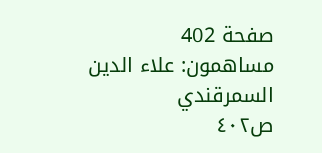صفحة 402
مساهمون: علاء الدين السمرقندي
ص٤٠٢